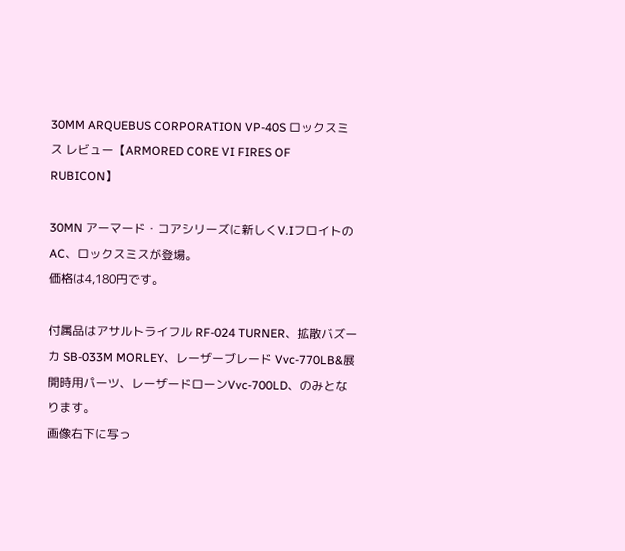30MM ARQUEBUS CORPORATION VP-40S ロックスミス レビュー【ARMORED CORE VI FIRES OF RUBICON】

30MN アーマード・コアシリーズに新しくV.IフロイトのAC、ロックスミスが登場。
価格は4,180円です。

付属品はアサルトライフル RF-024 TURNER、拡散バズーカ SB-033M MORLEY、レーザーブレード Vvc-770LB&展開時用パーツ、レーザードローンVvc-700LD、のみとなります。
画像右下に写っ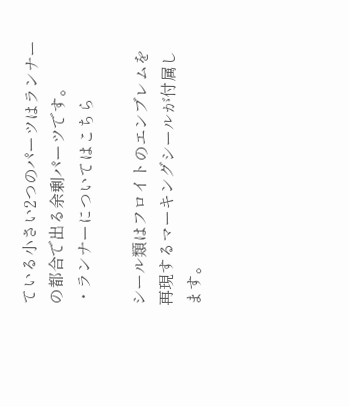ている小さい2つのパーツはランナーの都合で出る余剰パーツです。
・ランナーについてはこちら

シール類はフロイトのエンブレムを再現するマーキングシールが付属します。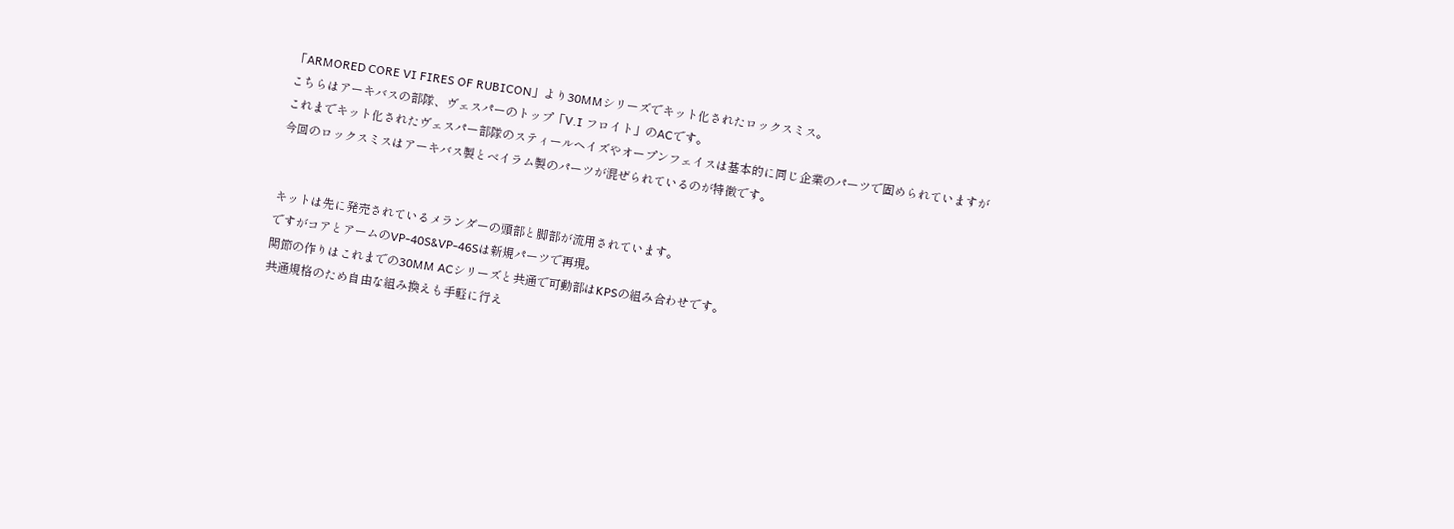「ARMORED CORE VI FIRES OF RUBICON」より30MMシリーズでキット化されたロックスミス。
こちらはアーキバスの部隊、ヴェスパーのトップ「V.I フロイト」のACです。
これまでキット化されたヴェスパー部隊のスティールヘイズやオープンフェイスは基本的に同じ企業のパーツで固められていますが
今回のロックスミスはアーキバス製とベイラム製のパーツが混ぜられているのが特徴です。


キットは先に発売されているメランダーの頭部と脚部が流用されています。
ですがコアとアームのVP-40S&VP-46Sは新規パーツで再現。
関節の作りはこれまでの30MM ACシリーズと共通で可動部はKPSの組み合わせです。
共通規格のため自由な組み換えも手軽に行え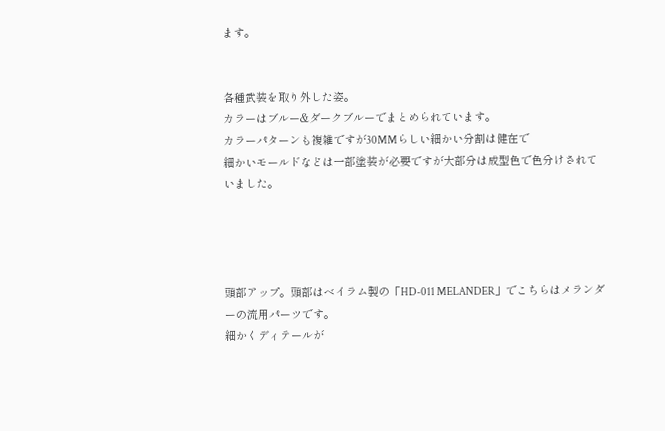ます。


各種武装を取り外した姿。
カラーはブルー&ダークブルーでまとめられています。
カラーパターンも複雑ですが30MMらしい細かい分割は健在で
細かいモールドなどは一部塗装が必要ですが大部分は成型色で色分けされていました。




頭部アップ。頭部はベイラム製の「HD-011 MELANDER」でこちらはメランダーの流用パーツです。
細かくディテールが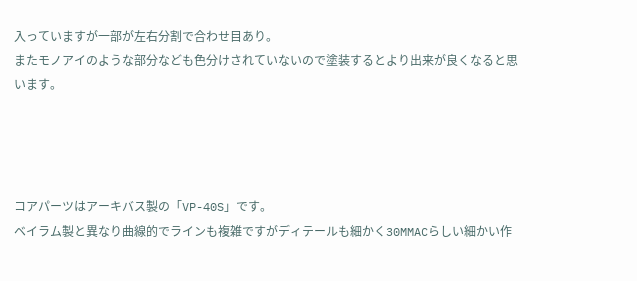入っていますが一部が左右分割で合わせ目あり。
またモノアイのような部分なども色分けされていないので塗装するとより出来が良くなると思います。




コアパーツはアーキバス製の「VP-40S」です。
ベイラム製と異なり曲線的でラインも複雑ですがディテールも細かく30MMACらしい細かい作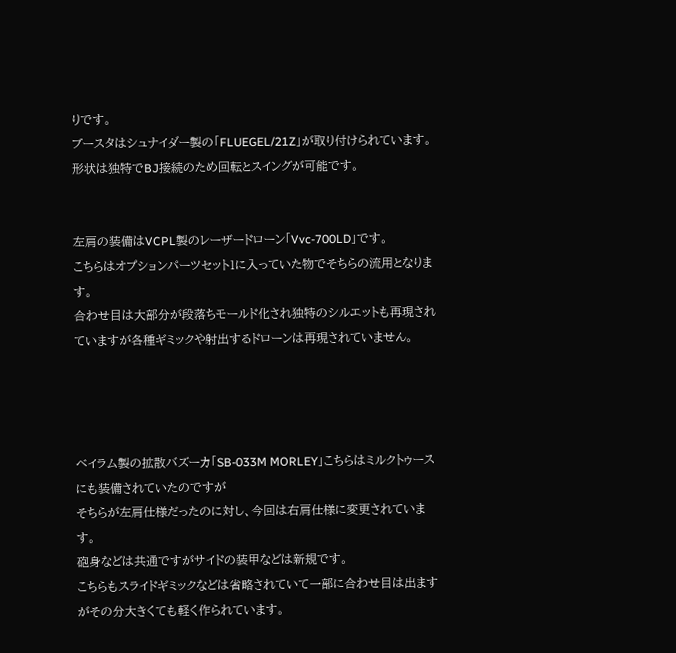りです。
ブースタはシュナイダー製の「FLUEGEL/21Z」が取り付けられています。
形状は独特でBJ接続のため回転とスイングが可能です。


左肩の装備はVCPL製のレーザードローン「Vvc-700LD」です。
こちらはオプションパーツセット1に入っていた物でそちらの流用となります。
合わせ目は大部分が段落ちモールド化され独特のシルエットも再現されていますが各種ギミックや射出するドローンは再現されていません。




ベイラム製の拡散バズーカ「SB-033M MORLEY」こちらはミルクトゥースにも装備されていたのですが
そちらが左肩仕様だったのに対し、今回は右肩仕様に変更されています。
砲身などは共通ですがサイドの装甲などは新規です。
こちらもスライドギミックなどは省略されていて一部に合わせ目は出ますがその分大きくても軽く作られています。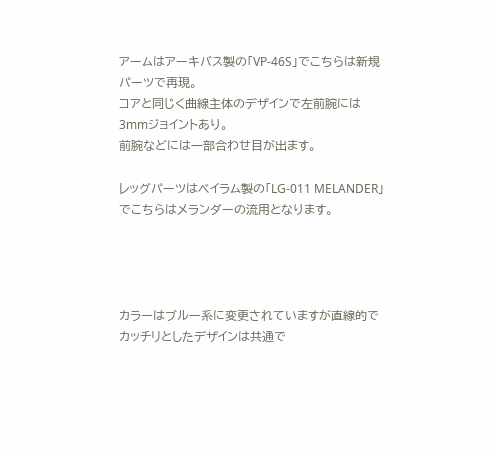アームはアーキバス製の「VP-46S」でこちらは新規パーツで再現。
コアと同じく曲線主体のデザインで左前腕には3mmジョイントあり。
前腕などには一部合わせ目が出ます。

レッグパーツはベイラム製の「LG-011 MELANDER」でこちらはメランダーの流用となります。




カラーはブルー系に変更されていますが直線的でカッチリとしたデザインは共通で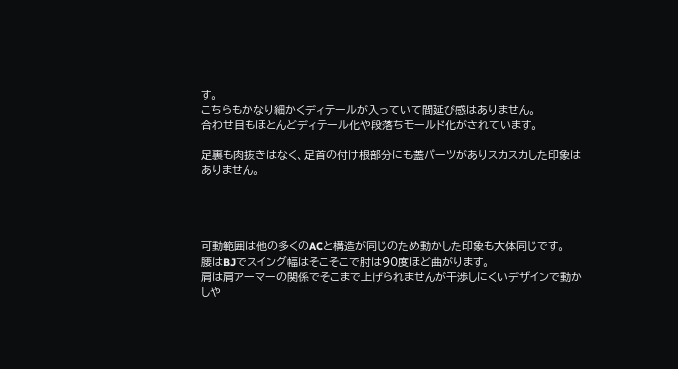す。
こちらもかなり細かくディテールが入っていて間延び感はありません。
合わせ目もほとんどディテール化や段落ちモールド化がされています。

足裏も肉抜きはなく、足首の付け根部分にも蓋パーツがありスカスカした印象はありません。




可動範囲は他の多くのACと構造が同じのため動かした印象も大体同じです。
腰はBJでスイング幅はそこそこで肘は90度ほど曲がります。
肩は肩アーマーの関係でそこまで上げられませんが干渉しにくいデザインで動かしや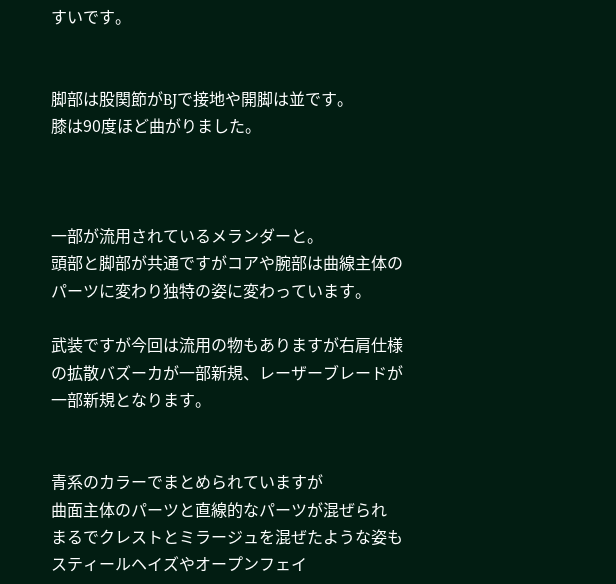すいです。


脚部は股関節がBJで接地や開脚は並です。
膝は90度ほど曲がりました。



一部が流用されているメランダーと。
頭部と脚部が共通ですがコアや腕部は曲線主体のパーツに変わり独特の姿に変わっています。

武装ですが今回は流用の物もありますが右肩仕様の拡散バズーカが一部新規、レーザーブレードが一部新規となります。


青系のカラーでまとめられていますが
曲面主体のパーツと直線的なパーツが混ぜられ
まるでクレストとミラージュを混ぜたような姿もスティールヘイズやオープンフェイ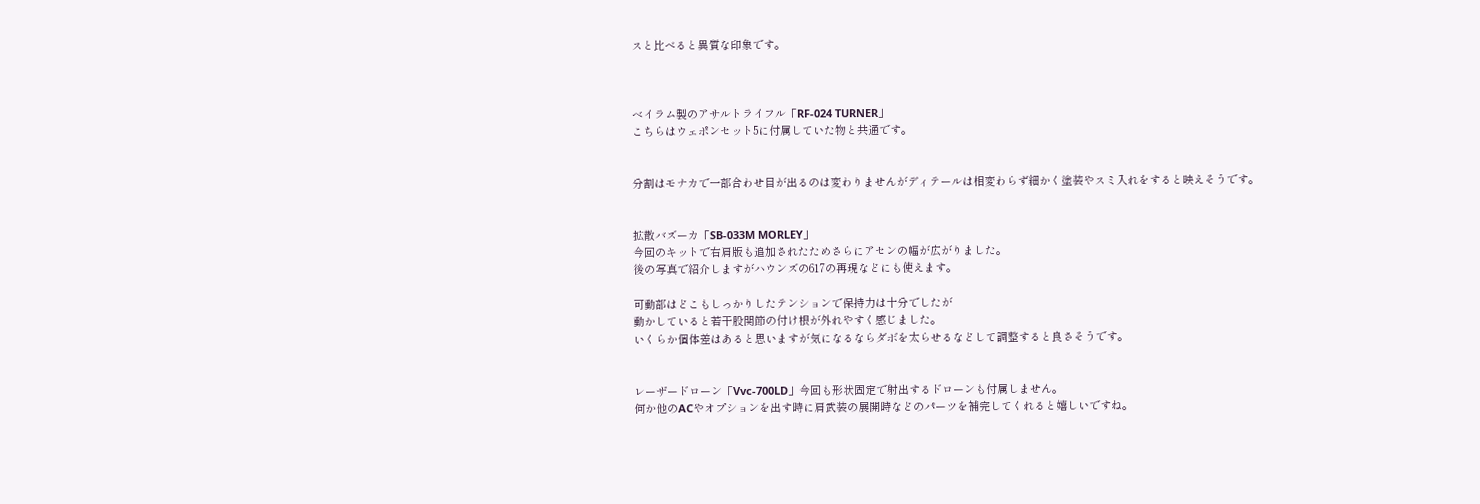スと比べると異質な印象です。



ベイラム製のアサルトライフル「RF-024 TURNER」
こちらはウェポンセット5に付属していた物と共通です。


分割はモナカで一部合わせ目が出るのは変わりませんがディテールは相変わらず細かく塗装やスミ入れをすると映えそうです。


拡散バズーカ「SB-033M MORLEY」
今回のキットで右肩版も追加されたためさらにアセンの幅が広がりました。
後の写真で紹介しますがハウンズの617の再現などにも使えます。

可動部はどこもしっかりしたテンションで保持力は十分でしたが
動かしていると若干股関節の付け根が外れやすく感じました。
いくらか個体差はあると思いますが気になるならダボを太らせるなどして調整すると良さそうです。


レーザードローン「Vvc-700LD」今回も形状固定で射出するドローンも付属しません。
何か他のACやオプションを出す時に肩武装の展開時などのパーツを補完してくれると嬉しいですね。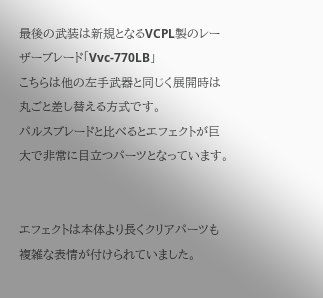最後の武装は新規となるVCPL製のレーザーブレード「Vvc-770LB」
こちらは他の左手武器と同じく展開時は丸ごと差し替える方式です。
パルスブレードと比べるとエフェクトが巨大で非常に目立つパーツとなっています。


エフェクトは本体より長くクリアパーツも複雑な表情が付けられていました。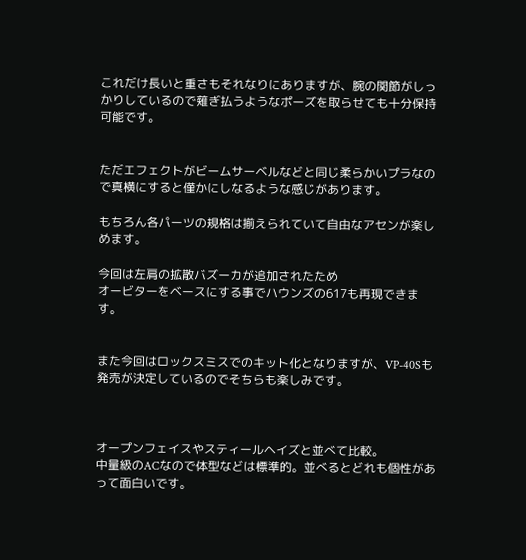これだけ長いと重さもそれなりにありますが、腕の関節がしっかりしているので薙ぎ払うようなポーズを取らせても十分保持可能です。


ただエフェクトがビームサーベルなどと同じ柔らかいプラなので真横にすると僅かにしなるような感じがあります。

もちろん各パーツの規格は揃えられていて自由なアセンが楽しめます。

今回は左肩の拡散バズーカが追加されたため
オービターをベースにする事でハウンズの617も再現できます。


また今回はロックスミスでのキット化となりますが、VP-40Sも発売が決定しているのでそちらも楽しみです。



オープンフェイスやスティールヘイズと並べて比較。
中量級のACなので体型などは標準的。並べるとどれも個性があって面白いです。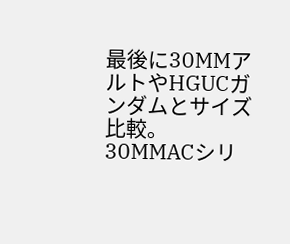最後に30MMアルトやHGUCガンダムとサイズ比較。
30MMACシリ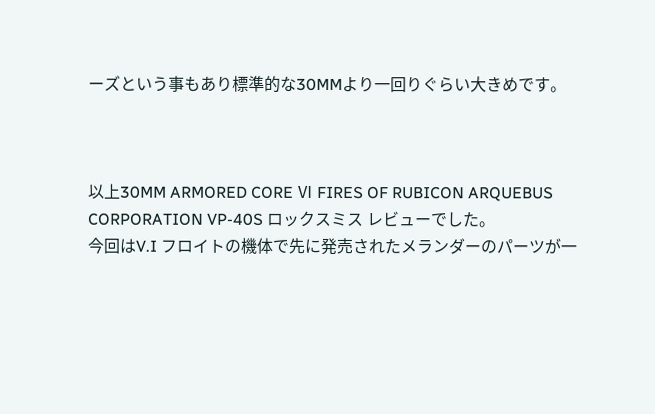ーズという事もあり標準的な30MMより一回りぐらい大きめです。



以上30MM ARMORED CORE Ⅵ FIRES OF RUBICON ARQUEBUS CORPORATION VP-40S ロックスミス レビューでした。
今回はV.I フロイトの機体で先に発売されたメランダーのパーツが一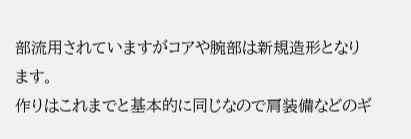部流用されていますがコアや腕部は新規造形となります。
作りはこれまでと基本的に同じなので肩装備などのギ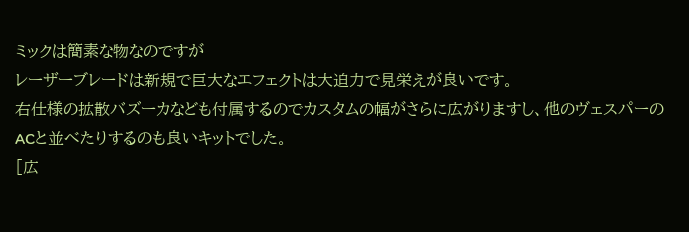ミックは簡素な物なのですが
レーザーブレードは新規で巨大なエフェクトは大迫力で見栄えが良いです。
右仕様の拡散バズーカなども付属するのでカスタムの幅がさらに広がりますし、他のヴェスパーのACと並べたりするのも良いキットでした。
[広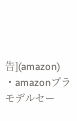告](amazon)
・amazonプラモデルセー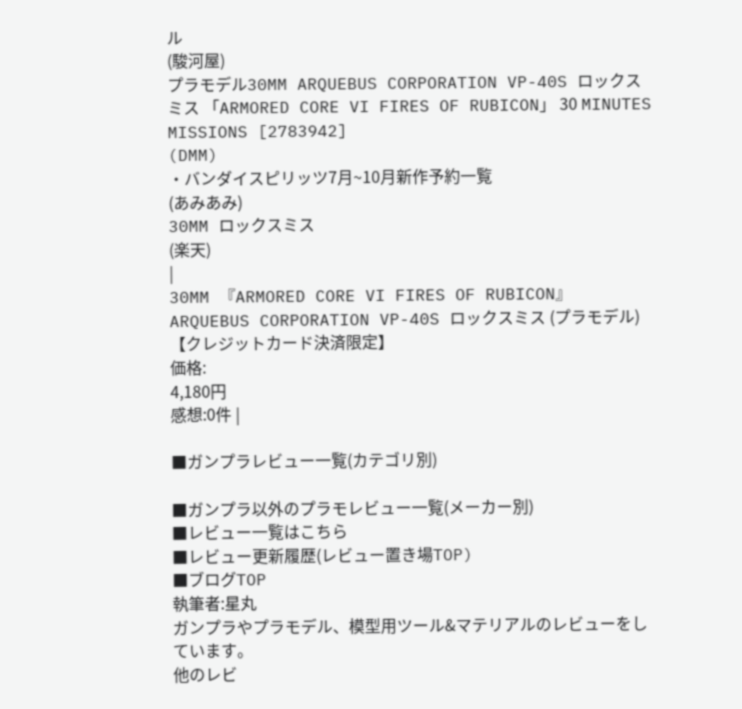ル
(駿河屋)
プラモデル30MM ARQUEBUS CORPORATION VP-40S ロックスミス 「ARMORED CORE VI FIRES OF RUBICON」 30 MINUTES MISSIONS [2783942]
(DMM)
・バンダイスピリッツ7月~10月新作予約一覧
(あみあみ)
30MM ロックスミス
(楽天)
|
30MM 『ARMORED CORE VI FIRES OF RUBICON』 ARQUEBUS CORPORATION VP-40S ロックスミス (プラモデル)【クレジットカード決済限定】
価格:
4,180円
感想:0件 |

■ガンプラレビュー一覧(カテゴリ別)

■ガンプラ以外のプラモレビュー一覧(メーカー別)
■レビュー一覧はこちら
■レビュー更新履歴(レビュー置き場TOP)
■ブログTOP
執筆者:星丸
ガンプラやプラモデル、模型用ツール&マテリアルのレビューをしています。
他のレビ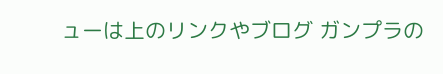ューは上のリンクやブログ ガンプラの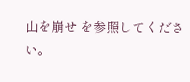山を崩せ を参照してください。